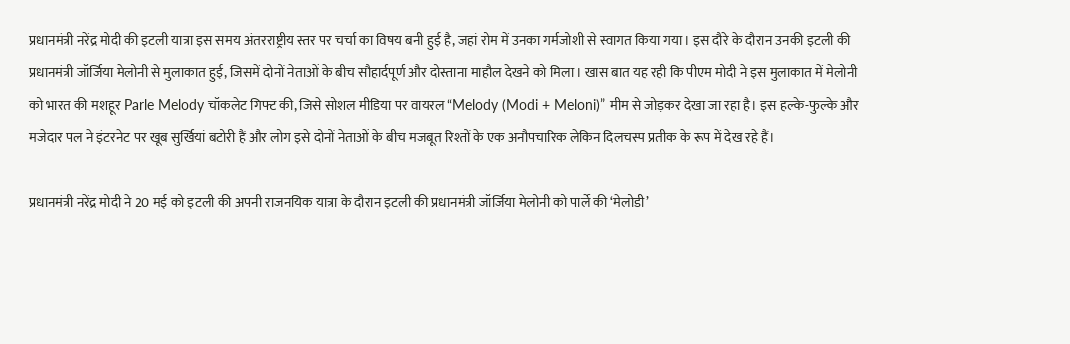प्रधानमंत्री नरेंद्र मोदी की इटली यात्रा इस समय अंतरराष्ट्रीय स्तर पर चर्चा का विषय बनी हुई है, जहां रोम में उनका गर्मजोशी से स्वागत किया गया। इस दौरे के दौरान उनकी इटली की प्रधानमंत्री जॉर्जिया मेलोनी से मुलाकात हुई, जिसमें दोनों नेताओं के बीच सौहार्दपूर्ण और दोस्ताना माहौल देखने को मिला। खास बात यह रही कि पीएम मोदी ने इस मुलाकात में मेलोनी को भारत की मशहूर Parle Melody चॉकलेट गिफ्ट की, जिसे सोशल मीडिया पर वायरल “Melody (Modi + Meloni)” मीम से जोड़कर देखा जा रहा है। इस हल्के-फुल्के और मजेदार पल ने इंटरनेट पर खूब सुर्खियां बटोरी हैं और लोग इसे दोनों नेताओं के बीच मजबूत रिश्तों के एक अनौपचारिक लेकिन दिलचस्प प्रतीक के रूप में देख रहे हैं।

प्रधानमंत्री नरेंद्र मोदी ने 20 मई को इटली की अपनी राजनयिक यात्रा के दौरान इटली की प्रधानमंत्री जॉर्जिया मेलोनी को पार्ले की ‘मेलोडी’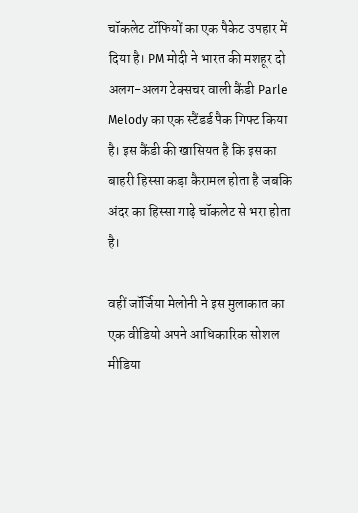चॉकलेट टॉफियों का एक पैकेट उपहार में दिया है। PM मोदी ने भारत की मशहूर दो अलग-अलग टेक्सचर वाली कैंडी Parle Melody का एक स्टैंडर्ड पैक गिफ्ट किया है। इस कैंडी की खासियत है कि इसका बाहरी हिस्सा कड़ा कैरामल होता है जबकि अंदर का हिस्सा गाढ़े चॉकलेट से भरा होता है।

वहीं जॉर्जिया मेलोनी ने इस मुलाकात का एक वीडियो अपने आधिकारिक सोशल मीडिया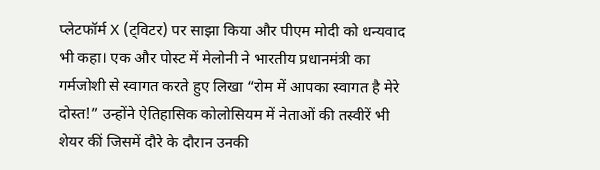प्लेटफॉर्म X (ट्विटर) पर साझा किया और पीएम मोदी को धन्यवाद भी कहा। एक और पोस्ट में मेलोनी ने भारतीय प्रधानमंत्री का गर्मजोशी से स्वागत करते हुए लिखा “रोम में आपका स्वागत है मेरे दोस्त!” उन्होंने ऐतिहासिक कोलोसियम में नेताओं की तस्वीरें भी शेयर कीं जिसमें दौरे के दौरान उनकी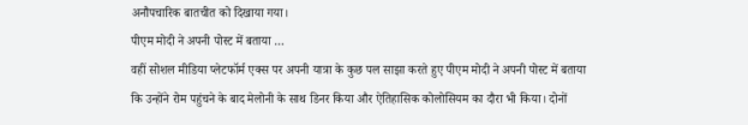अनौपचारिक बातचीत को दिखाया गया।
पीएम मोदी ने अपनी पोस्ट में बताया …
वहीं सोशल मीडिया प्लेटफॉर्म एक्स पर अपनी यात्रा के कुछ पल साझा करते हुए पीएम मोदी ने अपनी पोस्ट में बताया कि उन्होंने रोम पहुंचने के बाद मेलोनी के साथ डिनर किया और ऐतिहासिक कोलोसियम का दौरा भी किया। दोनों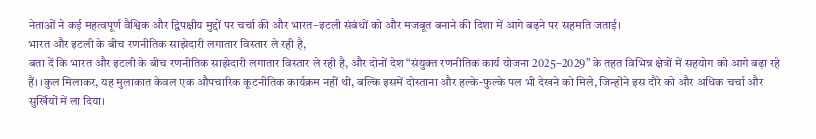नेताओं ने कई महत्वपूर्ण वैश्विक और द्विपक्षीय मुद्दों पर चर्चा की और भारत–इटली संबंधों को और मजबूत बनाने की दिशा में आगे बढ़ने पर सहमति जताई।
भारत और इटली के बीच रणनीतिक साझेदारी लगातार विस्तार ले रही है,
बता दें कि भारत और इटली के बीच रणनीतिक साझेदारी लगातार विस्तार ले रही है, और दोनों देश “संयुक्त रणनीतिक कार्य योजना 2025–2029” के तहत विभिन्न क्षेत्रों में सहयोग को आगे बढ़ा रहे हैं। ।कुल मिलाकर, यह मुलाकात केवल एक औपचारिक कूटनीतिक कार्यक्रम नहीं थी, बल्कि इसमें दोस्ताना और हल्के-फुल्के पल भी देखने को मिले, जिन्होंने इस दौरे को और अधिक चर्चा और सुर्खियों में ला दिया।